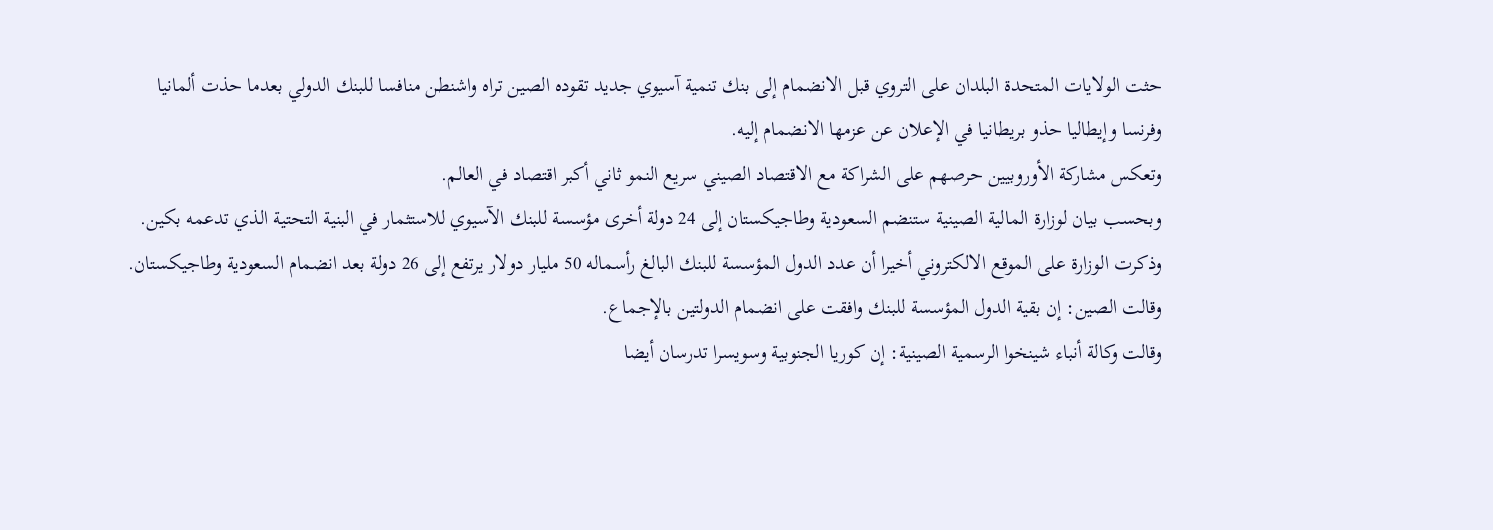حثت الولايات المتحدة البلدان على التروي قبل الانضمام إلى بنك تنمية آسيوي جديد تقوده الصين تراه واشنطن منافسا للبنك الدولي بعدما حذت ألمانيا وفرنسا وإيطاليا حذو بريطانيا في الإعلان عن عزمها الانضمام إليه.
وتعكس مشاركة الأوروبيين حرصهم على الشراكة مع الاقتصاد الصيني سريع النمو ثاني أكبر اقتصاد في العالم.
وبحسب بيان لوزارة المالية الصينية ستنضم السعودية وطاجيكستان إلى 24 دولة أخرى مؤسسة للبنك الآسيوي للاستثمار في البنية التحتية الذي تدعمه بكين.
وذكرت الوزارة على الموقع الالكتروني أخيرا أن عدد الدول المؤسسة للبنك البالغ رأسماله 50 مليار دولار يرتفع إلى 26 دولة بعد انضمام السعودية وطاجيكستان.
وقالت الصين: إن بقية الدول المؤسسة للبنك وافقت على انضمام الدولتين بالإجماع.
وقالت وكالة أنباء شينخوا الرسمية الصينية: إن كوريا الجنوبية وسويسرا تدرسان أيضا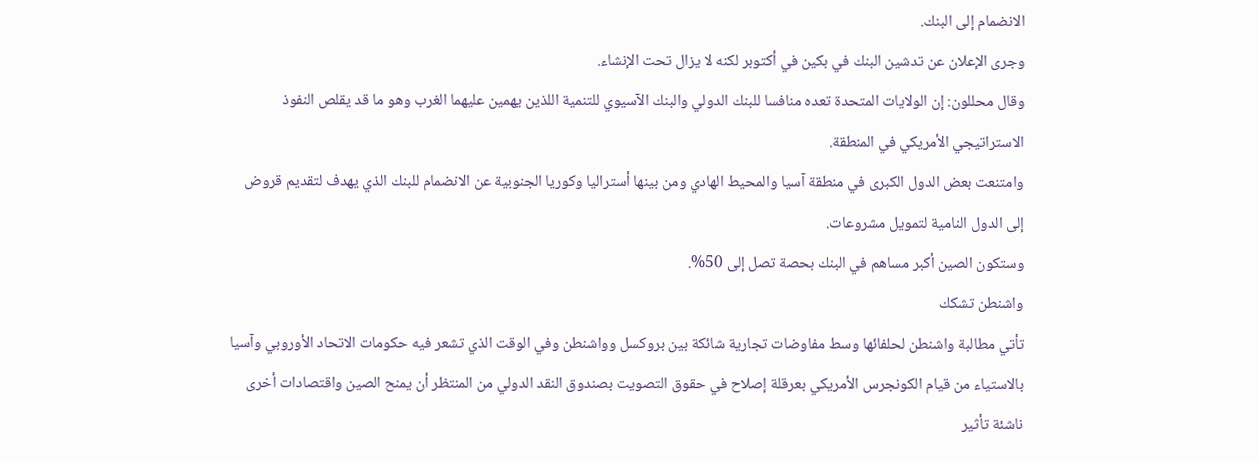الانضمام إلى البنك.
وجرى الإعلان عن تدشين البنك في بكين في أكتوبر لكنه لا يزال تحت الإنشاء.
وقال محللون: إن الولايات المتحدة تعده منافسا للبنك الدولي والبنك الآسيوي للتنمية اللذين يهمين عليهما الغرب وهو ما قد يقلص النفوذ الاستراتيجي الأمريكي في المنطقة.
وامتنعت بعض الدول الكبرى في منطقة آسيا والمحيط الهادي ومن بينها أستراليا وكوريا الجنوبية عن الانضمام للبنك الذي يهدف لتقديم قروض إلى الدول النامية لتمويل مشروعات.
وستكون الصين أكبر مساهم في البنك بحصة تصل إلى 50%.
واشنطن تشكك
تأتي مطالبة واشنطن لحلفائها وسط مفاوضات تجارية شائكة بين بروكسل وواشنطن وفي الوقت الذي تشعر فيه حكومات الاتحاد الأوروبي وآسيا بالاستياء من قيام الكونجرس الأمريكي بعرقلة إصلاح في حقوق التصويت بصندوق النقد الدولي من المنتظر أن يمنح الصين واقتصادات أخرى ناشئة تأثير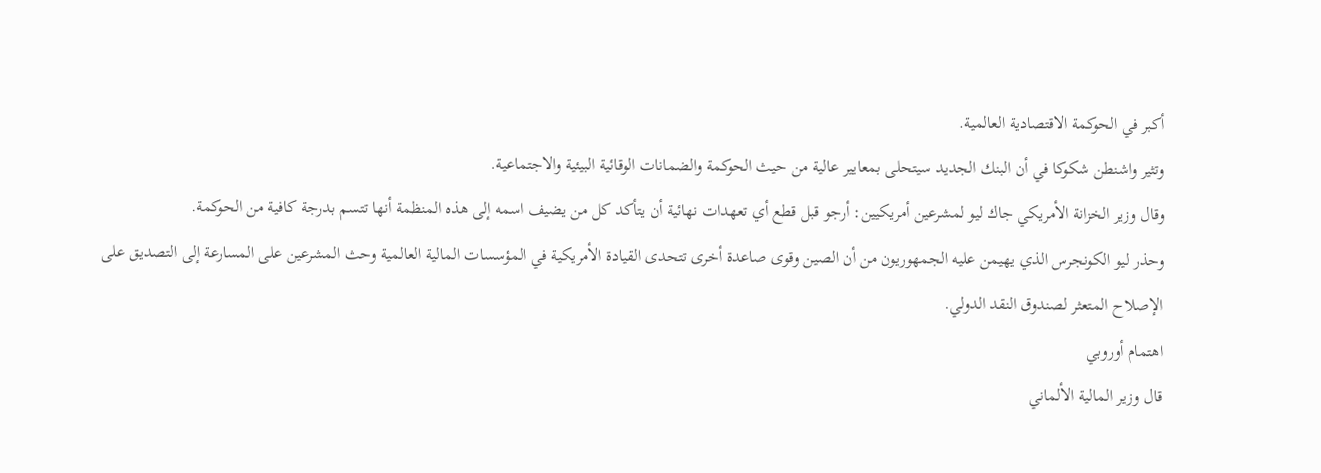أكبر في الحوكمة الاقتصادية العالمية.
وتثير واشنطن شكوكا في أن البنك الجديد سيتحلى بمعايير عالية من حيث الحوكمة والضمانات الوقائية البيئية والاجتماعية.
وقال وزير الخزانة الأمريكي جاك ليو لمشرعين أمريكيين: أرجو قبل قطع أي تعهدات نهائية أن يتأكد كل من يضيف اسمه إلى هذه المنظمة أنها تتسم بدرجة كافية من الحوكمة.
وحذر ليو الكونجرس الذي يهيمن عليه الجمهوريون من أن الصين وقوى صاعدة أخرى تتحدى القيادة الأمريكية في المؤسسات المالية العالمية وحث المشرعين على المسارعة إلى التصديق على الإصلاح المتعثر لصندوق النقد الدولي.
اهتمام أوروبي
قال وزير المالية الألماني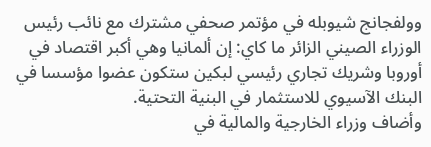وولفجانج شيوبله في مؤتمر صحفي مشترك مع نائب رئيس الوزراء الصيني الزائر ما كاي: إن ألمانيا وهي أكبر اقتصاد في أوروبا وشريك تجاري رئيسي لبكين ستكون عضوا مؤسسا في البنك الآسيوي للاستثمار في البنية التحتية.
وأضاف وزراء الخارجية والمالية في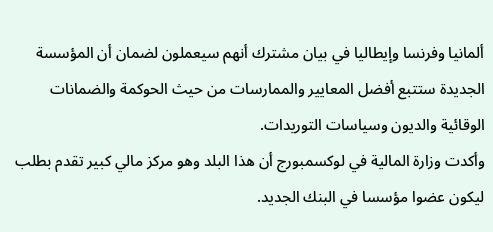ألمانيا وفرنسا وإيطاليا في بيان مشترك أنهم سيعملون لضمان أن المؤسسة الجديدة ستتبع أفضل المعايير والممارسات من حيث الحوكمة والضمانات الوقائية والديون وسياسات التوريدات.
وأكدت وزارة المالية في لوكسمبورج أن هذا البلد وهو مركز مالي كبير تقدم بطلب ليكون عضوا مؤسسا في البنك الجديد.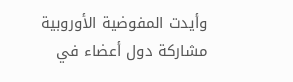وأيدت المفوضية الأوروبية مشاركة دول أعضاء في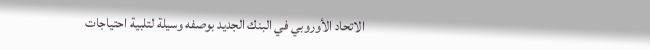الاتحاد الأوروبي في البنك الجديد بوصفه وسيلة لتلبية احتياجات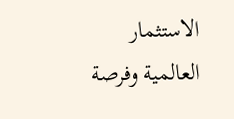الاستثمار العالمية وفرصة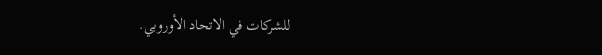للشركات في الاتحاد الأوروبي.